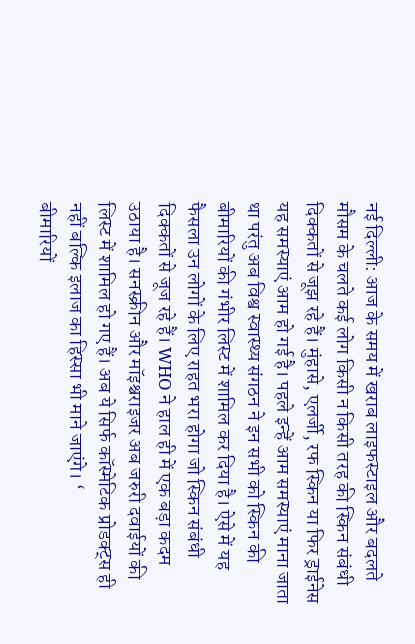नई दिल्ली: आज के समय में खराब लाइफस्टाइल और बदलते मौसम के चलते कई लोग किसी न किसी तरह की स्किन संबंधी दिक्कतों से जूझ रहे हैं। मुंहासे, एलर्जी, रफ स्किन या फिर ड्राईनेस यह समस्याएं आम हो गई है। पहले इन्हें आम समस्याएं माना जाता था परंतु अब विश्व स्वास्थ्य संगठन ने इन सभी को स्किन की बीमारियों की गंभीर लिस्ट में शामिल कर दिया है। ऐसे में यह फैसला उन लोगों के लिए राहत भरा होगा जो स्किन संबंधी दिक्कतों से जूज रहे हैं। WHO ने हाल ही में एक बड़ा कदम उठाया है। सनस्क्रीन और मॉइश्चराइजर अब जरुरी दवाईयों की लिस्ट में शामिल हो गए हैं। अब ये सिर्फ कॉस्मेटिक प्रोडक्ट्स ही नहीं बल्कि इलाज का हिस्सा भी माने जाएंगे। ‘
बीमारियों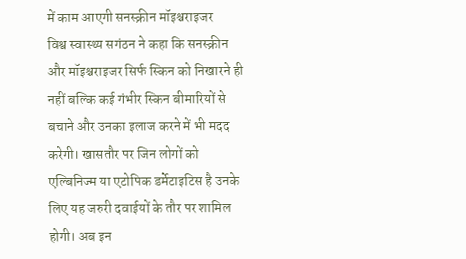में काम आएगी सनस्क्रीन मॉइश्चराइजर
विश्व स्वास्थ्य सगंठन ने कहा कि सनस्क्रीन और मॉइश्चराइजर सिर्फ स्किन को निखारने ही नहीं बल्कि कई गंभीर स्किन बीमारियों से बचाने और उनका इलाज करने में भी मदद करेगी। खासतौर पर जिन लोगों को एल्बिनिज्म या एटोपिक डर्मेटाइटिस है उनके लिए यह जरुरी दवाईयों के तौर पर शामिल होगी। अब इन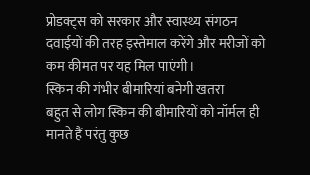प्रोडक्ट्स को सरकार और स्वास्थ्य संगठन दवाईयों की तरह इस्तेमाल करेंगे और मरीजों को कम कीमत पर यह मिल पाएंगी।
स्किन की गंभीर बीमारियां बनेगी खतरा
बहुत से लोग स्किन की बीमारियों को नॉर्मल ही मानते हैं परंतु कुछ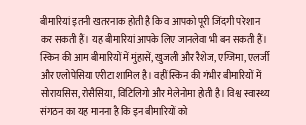बीमारियां इतनी खतरनाक होती है कि व आपको पूरी जिंदगी परेशान कर सकती हैं। यह बीमारियां आपके लिए जानलेवा भी बन सकती हैं। स्किन की आम बीमारियों में मुंहासें, खुजली और रैशेज, एग्जिमा, एलर्जी और एलोपेसिया एरीटा शामिल है। वहीं स्किन की गंभीर बीमारियों में सोरायसिस, रोसैसिया, विटिलिगो और मेलेनोमा होती है। विश्व स्वास्थ्य संगठन का यह मानना है कि इन बीमारियों को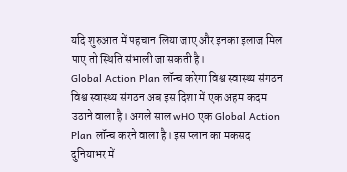यदि शुरुआत में पहचान लिया जाए और इनका इलाज मिल पाए तो स्थिति संभाली जा सकती है।
Global Action Plan लॉन्च करेगा विश्व स्वास्थ्य संगठन
विश्व स्वास्थ्य संगठन अब इस दिशा में एक अहम कदम उठाने वाला है। अगले साल wHO एक Global Action Plan लॉन्च करने वाला है। इस प्लान का मकसद दुनियाभर में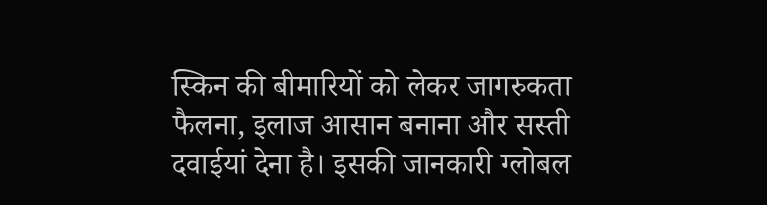स्किन की बीमारियों को लेकर जागरुकता फैलना, इलाज आसान बनाना और सस्ती दवाईयां देना है। इसकी जानकारी ग्लोबल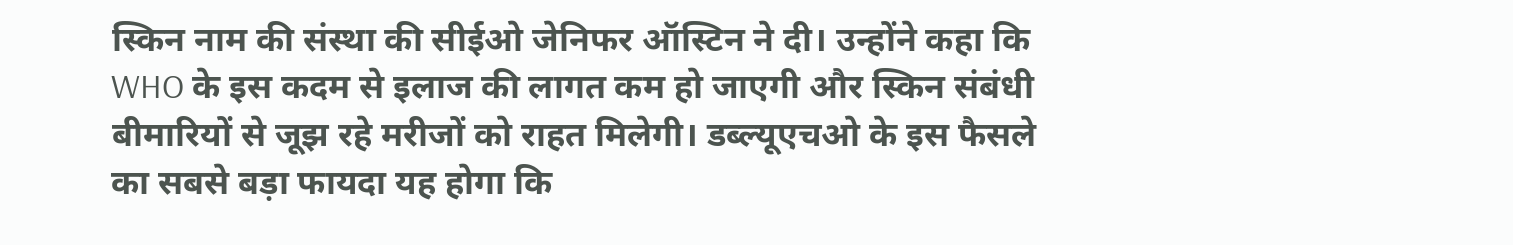स्किन नाम की संस्था की सीईओ जेनिफर ऑस्टिन ने दी। उन्होंने कहा कि WHO के इस कदम से इलाज की लागत कम हो जाएगी और स्किन संबंधी बीमारियों से जूझ रहे मरीजों को राहत मिलेगी। डब्ल्यूएचओ के इस फैसले का सबसे बड़ा फायदा यह होगा कि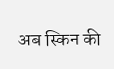अब स्किन की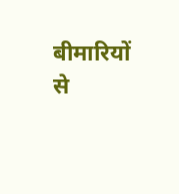बीमारियों से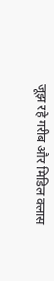जूझ रहे गरीब और मिडिल क्लास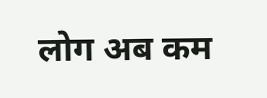लोग अब कम